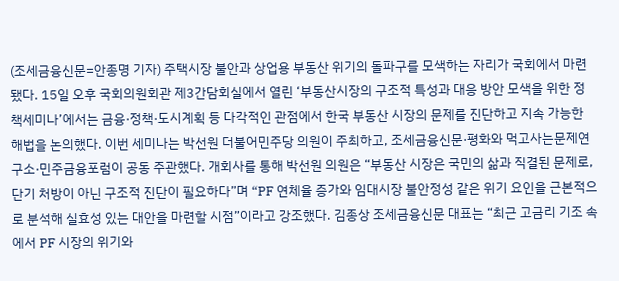(조세금융신문=안종명 기자) 주택시장 불안과 상업용 부동산 위기의 돌파구를 모색하는 자리가 국회에서 마련됐다. 15일 오후 국회의원회관 제3간담회실에서 열린 ‘부동산시장의 구조적 특성과 대응 방안 모색을 위한 정책세미나’에서는 금융·정책·도시계획 등 다각적인 관점에서 한국 부동산 시장의 문제를 진단하고 지속 가능한 해법을 논의했다. 이번 세미나는 박선원 더불어민주당 의원이 주최하고, 조세금융신문·평화와 먹고사는문제연구소·민주금융포럼이 공동 주관했다. 개회사를 통해 박선원 의원은 “부동산 시장은 국민의 삶과 직결된 문제로, 단기 처방이 아닌 구조적 진단이 필요하다”며 “PF 연체율 증가와 임대시장 불안정성 같은 위기 요인을 근본적으로 분석해 실효성 있는 대안을 마련할 시점”이라고 강조했다. 김종상 조세금융신문 대표는 “최근 고금리 기조 속에서 PF 시장의 위기와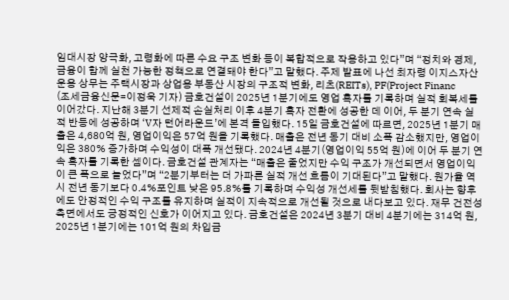임대시장 양극화, 고령화에 따른 수요 구조 변화 등이 복합적으로 작용하고 있다”며 “정치와 경제, 금융이 함께 실천 가능한 정책으로 연결돼야 한다”고 말했다. 주제 발표에 나선 최자령 이지스자산운용 상무는 주택시장과 상업용 부동산 시장의 구조적 변화, 리츠(REITs), PF(Project Financ
(조세금융신문=이정욱 기자) 금호건설이 2025년 1분기에도 영업 흑자를 기록하며 실적 회복세를 이어갔다. 지난해 3분기 선제적 손실처리 이후 4분기 흑자 전환에 성공한 데 이어, 두 분기 연속 실적 반등에 성공하며 ‘V자 턴어라운드’에 본격 돌입했다. 15일 금호건설에 따르면, 2025년 1분기 매출은 4,680억 원, 영업이익은 57억 원을 기록했다. 매출은 전년 동기 대비 소폭 감소했지만, 영업이익은 380% 증가하며 수익성이 대폭 개선됐다. 2024년 4분기(영업이익 55억 원)에 이어 두 분기 연속 흑자를 기록한 셈이다. 금호건설 관계자는 “매출은 줄었지만 수익 구조가 개선되면서 영업이익이 큰 폭으로 늘었다”며 “2분기부터는 더 가파른 실적 개선 흐름이 기대된다”고 말했다. 원가율 역시 전년 동기보다 0.4%포인트 낮은 95.8%를 기록하며 수익성 개선세를 뒷받침했다. 회사는 향후에도 안정적인 수익 구조를 유지하며 실적이 지속적으로 개선될 것으로 내다보고 있다. 재무 건전성 측면에서도 긍정적인 신호가 이어지고 있다. 금호건설은 2024년 3분기 대비 4분기에는 314억 원, 2025년 1분기에는 101억 원의 차입금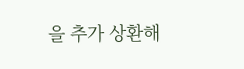을 추가 상환해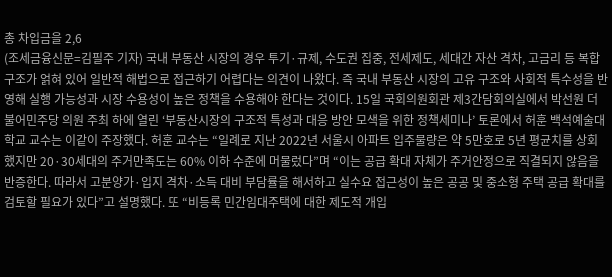총 차입금을 2,6
(조세금융신문=김필주 기자) 국내 부동산 시장의 경우 투기·규제, 수도권 집중, 전세제도, 세대간 자산 격차, 고금리 등 복합구조가 얽혀 있어 일반적 해법으로 접근하기 어렵다는 의견이 나왔다. 즉 국내 부동산 시장의 고유 구조와 사회적 특수성을 반영해 실행 가능성과 시장 수용성이 높은 정책을 수용해야 한다는 것이다. 15일 국회의원회관 제3간담회의실에서 박선원 더불어민주당 의원 주최 하에 열린 ‘부동산시장의 구조적 특성과 대응 방안 모색을 위한 정책세미나’ 토론에서 허훈 백석예술대학교 교수는 이같이 주장했다. 허훈 교수는 “일례로 지난 2022년 서울시 아파트 입주물량은 약 5만호로 5년 평균치를 상회했지만 20·30세대의 주거만족도는 60% 이하 수준에 머물렀다”며 “이는 공급 확대 자체가 주거안정으로 직결되지 않음을 반증한다. 따라서 고분양가·입지 격차·소득 대비 부담률을 해서하고 실수요 접근성이 높은 공공 및 중소형 주택 공급 확대를 검토할 필요가 있다”고 설명했다. 또 “비등록 민간임대주택에 대한 제도적 개입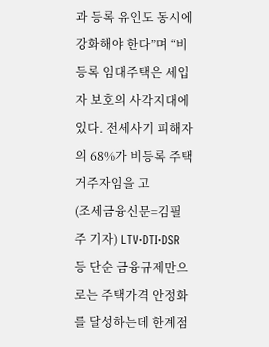과 등록 유인도 동시에 강화해야 한다”며 “비등록 임대주택은 세입자 보호의 사각지대에 있다. 전세사기 피해자의 68%가 비등록 주택 거주자임을 고
(조세금융신문=김필주 기자) LTV·DTI·DSR 등 단순 금융규제만으로는 주택가격 안정화를 달성하는데 한계점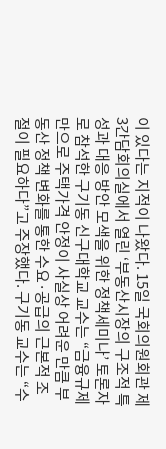이 있다는 지적이 나왔다. 15일 국회의원회관 제3간담회의실에서 열린 ‘부동산시장의 구조적 특성과 대응 방안 모색을 위한 정책세미나’ 토론자로 참석한 구기동 신구대학교 교수는 “금융규제만으로 주택가격 안정이 사실상 어려운 만큼 부동산 정책 변화를 통한 수요·공급의 근본적 조절이 필요하다”고 주장했다. 구기동 교수는 “수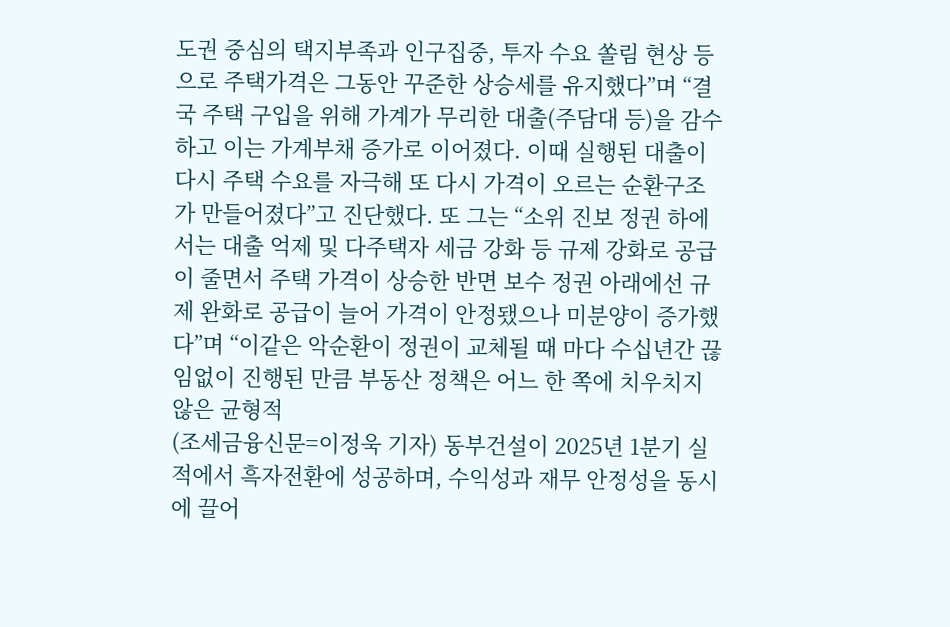도권 중심의 택지부족과 인구집중, 투자 수요 쏠림 현상 등으로 주택가격은 그동안 꾸준한 상승세를 유지했다”며 “결국 주택 구입을 위해 가계가 무리한 대출(주담대 등)을 감수하고 이는 가계부채 증가로 이어졌다. 이때 실행된 대출이 다시 주택 수요를 자극해 또 다시 가격이 오르는 순환구조가 만들어졌다”고 진단했다. 또 그는 “소위 진보 정권 하에서는 대출 억제 및 다주택자 세금 강화 등 규제 강화로 공급이 줄면서 주택 가격이 상승한 반면 보수 정권 아래에선 규제 완화로 공급이 늘어 가격이 안정됐으나 미분양이 증가했다”며 “이같은 악순환이 정권이 교체될 때 마다 수십년간 끊임없이 진행된 만큼 부동산 정책은 어느 한 쪽에 치우치지 않은 균형적
(조세금융신문=이정욱 기자) 동부건설이 2025년 1분기 실적에서 흑자전환에 성공하며, 수익성과 재무 안정성을 동시에 끌어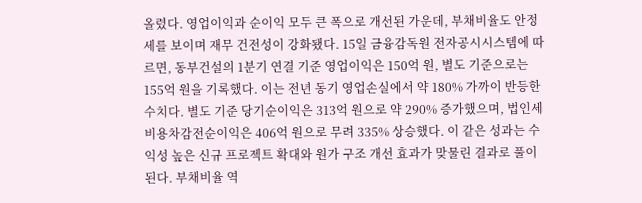올렸다. 영업이익과 순이익 모두 큰 폭으로 개선된 가운데, 부채비율도 안정세를 보이며 재무 건전성이 강화됐다. 15일 금융감독원 전자공시시스템에 따르면, 동부건설의 1분기 연결 기준 영업이익은 150억 원, 별도 기준으로는 155억 원을 기록했다. 이는 전년 동기 영업손실에서 약 180% 가까이 반등한 수치다. 별도 기준 당기순이익은 313억 원으로 약 290% 증가했으며, 법인세비용차감전순이익은 406억 원으로 무려 335% 상승했다. 이 같은 성과는 수익성 높은 신규 프로젝트 확대와 원가 구조 개선 효과가 맞물린 결과로 풀이된다. 부채비율 역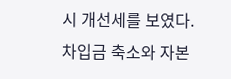시 개선세를 보였다. 차입금 축소와 자본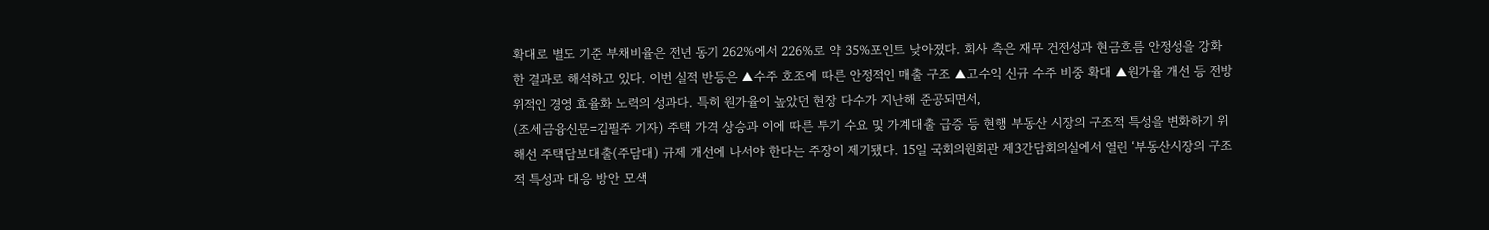확대로 별도 기준 부채비율은 전년 동기 262%에서 226%로 약 35%포인트 낮아졌다. 회사 측은 재무 건전성과 현금흐름 안정성을 강화한 결과로 해석하고 있다. 이번 실적 반등은 ▲수주 호조에 따른 안정적인 매출 구조 ▲고수익 신규 수주 비중 확대 ▲원가율 개선 등 전방위적인 경영 효율화 노력의 성과다. 특히 원가율이 높았던 현장 다수가 지난해 준공되면서,
(조세금융신문=김필주 기자) 주택 가격 상승과 이에 따른 투기 수요 및 가계대출 급증 등 현행 부동산 시장의 구조적 특성을 변화하기 위해선 주택담보대출(주담대) 규제 개선에 나서야 한다는 주장이 제기됐다. 15일 국회의원회관 제3간담회의실에서 열린 ‘부동산시장의 구조적 특성과 대응 방안 모색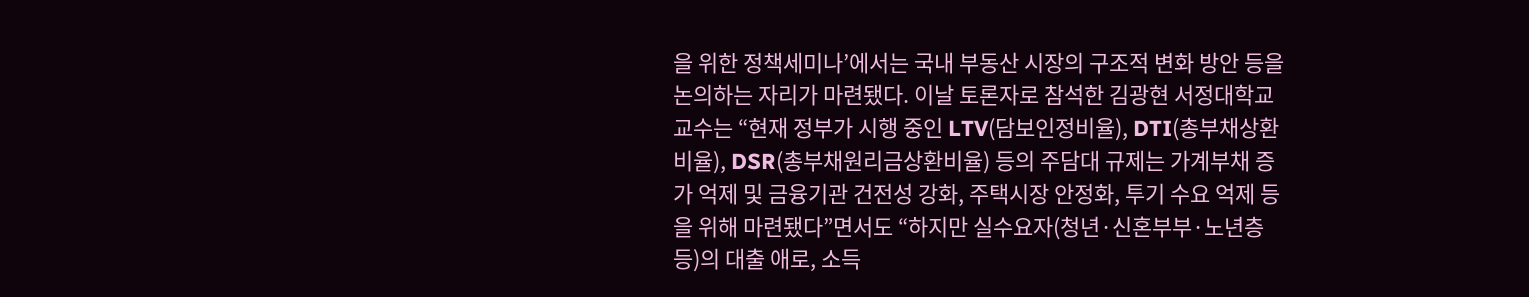을 위한 정책세미나’에서는 국내 부동산 시장의 구조적 변화 방안 등을 논의하는 자리가 마련됐다. 이날 토론자로 참석한 김광현 서정대학교 교수는 “현재 정부가 시행 중인 LTV(담보인정비율), DTI(총부채상환비율), DSR(총부채원리금상환비율) 등의 주담대 규제는 가계부채 증가 억제 및 금융기관 건전성 강화, 주택시장 안정화, 투기 수요 억제 등을 위해 마련됐다”면서도 “하지만 실수요자(청년·신혼부부·노년층 등)의 대출 애로, 소득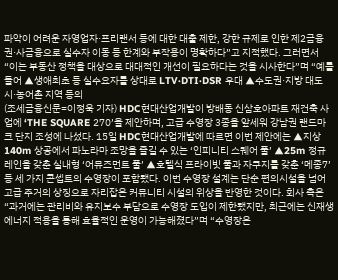파악이 어려운 자영업자·프리랜서 등에 대한 대출 제한, 강한 규제로 인한 제2금융권·사금융으로 실수자 이동 등 한계와 부작용이 명확하다”고 지적했다. 그러면서 “이는 부동산 정책을 대상으로 대대적인 개선이 필요하다는 것을 시사한다”며 “예를 들어 ▲생애최초 등 실수요자를 상대로 LTV·DTI·DSR 우대 ▲수도권·지방 대도시·농어촌 지역 등의
(조세금융신문=이정욱 기자) HDC현대산업개발이 방배동 신삼호아파트 재건축 사업에 ‘THE SQUARE 270’을 제안하며, 고급 수영장 3종을 앞세워 강남권 랜드마크 단지 조성에 나섰다. 15일 HDC현대산업개발에 따르면 이번 제안에는 ▲지상 140m 상공에서 파노라마 조망을 즐길 수 있는 ‘인피니티 스퀘어 풀’ ▲25m 정규 레인을 갖춘 실내형 ‘어뮤즈먼트 풀’ ▲호텔식 프라이빗 풀과 자쿠지를 갖춘 ‘메종7’ 등 세 가지 콘셉트의 수영장이 포함됐다. 이번 수영장 설계는 단순 편의시설을 넘어 고급 주거의 상징으로 자리잡은 커뮤니티 시설의 위상을 반영한 것이다. 회사 측은 “과거에는 관리비와 유지보수 부담으로 수영장 도입이 제한됐지만, 최근에는 신재생에너지 적용을 통해 효율적인 운영이 가능해졌다”며 “수영장은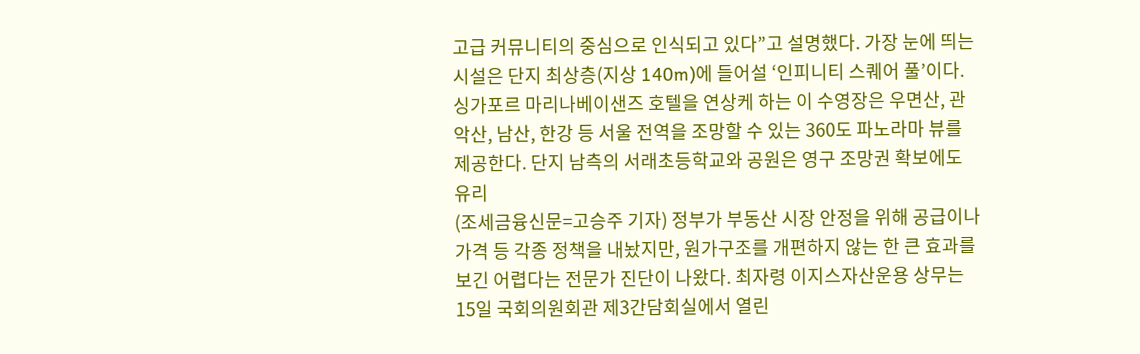고급 커뮤니티의 중심으로 인식되고 있다”고 설명했다. 가장 눈에 띄는 시설은 단지 최상층(지상 140m)에 들어설 ‘인피니티 스퀘어 풀’이다. 싱가포르 마리나베이샌즈 호텔을 연상케 하는 이 수영장은 우면산, 관악산, 남산, 한강 등 서울 전역을 조망할 수 있는 360도 파노라마 뷰를 제공한다. 단지 남측의 서래초등학교와 공원은 영구 조망권 확보에도 유리
(조세금융신문=고승주 기자) 정부가 부동산 시장 안정을 위해 공급이나 가격 등 각종 정책을 내놨지만, 원가구조를 개편하지 않는 한 큰 효과를 보긴 어렵다는 전문가 진단이 나왔다. 최자령 이지스자산운용 상무는 15일 국회의원회관 제3간담회실에서 열린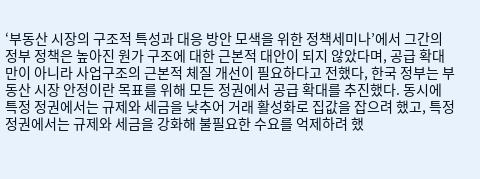‘부동산 시장의 구조적 특성과 대응 방안 모색을 위한 정책세미나’에서 그간의 정부 정책은 높아진 원가 구조에 대한 근본적 대안이 되지 않았다며, 공급 확대만이 아니라 사업구조의 근본적 체질 개선이 필요하다고 전했다, 한국 정부는 부동산 시장 안정이란 목표를 위해 모든 정권에서 공급 확대를 추진했다. 동시에 특정 정권에서는 규제와 세금을 낮추어 거래 활성화로 집값을 잡으려 했고, 특정 정권에서는 규제와 세금을 강화해 불필요한 수요를 억제하려 했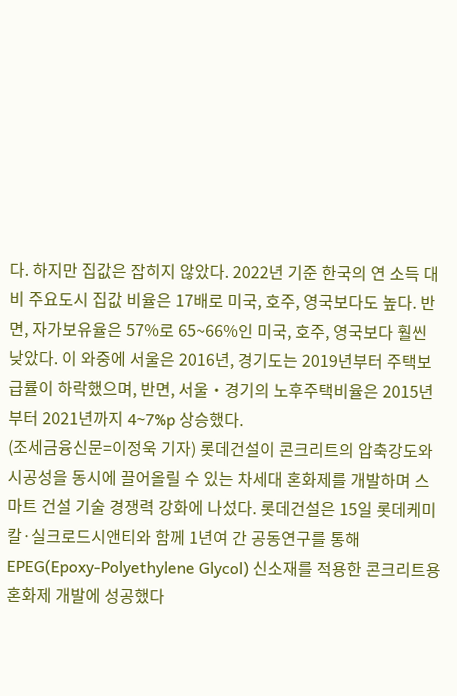다. 하지만 집값은 잡히지 않았다. 2022년 기준 한국의 연 소득 대비 주요도시 집값 비율은 17배로 미국, 호주, 영국보다도 높다. 반면, 자가보유율은 57%로 65~66%인 미국, 호주, 영국보다 훨씬 낮았다. 이 와중에 서울은 2016년, 경기도는 2019년부터 주택보급률이 하락했으며, 반면, 서울‧경기의 노후주택비율은 2015년부터 2021년까지 4~7%p 상승했다.
(조세금융신문=이정욱 기자) 롯데건설이 콘크리트의 압축강도와 시공성을 동시에 끌어올릴 수 있는 차세대 혼화제를 개발하며 스마트 건설 기술 경쟁력 강화에 나섰다. 롯데건설은 15일 롯데케미칼·실크로드시앤티와 함께 1년여 간 공동연구를 통해 EPEG(Epoxy-Polyethylene Glycol) 신소재를 적용한 콘크리트용 혼화제 개발에 성공했다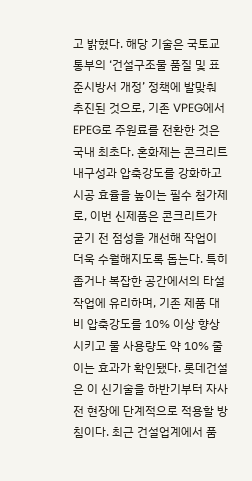고 밝혔다. 해당 기술은 국토교통부의 ‘건설구조물 품질 및 표준시방서 개정’ 정책에 발맞춰 추진된 것으로, 기존 VPEG에서 EPEG로 주원료를 전환한 것은 국내 최초다. 혼화제는 콘크리트 내구성과 압축강도를 강화하고 시공 효율을 높이는 필수 첨가제로, 이번 신제품은 콘크리트가 굳기 전 점성을 개선해 작업이 더욱 수월해지도록 돕는다. 특히 좁거나 복잡한 공간에서의 타설 작업에 유리하며, 기존 제품 대비 압축강도를 10% 이상 향상시키고 물 사용량도 약 10% 줄이는 효과가 확인됐다. 롯데건설은 이 신기술을 하반기부터 자사 전 현장에 단계적으로 적용할 방침이다. 최근 건설업계에서 품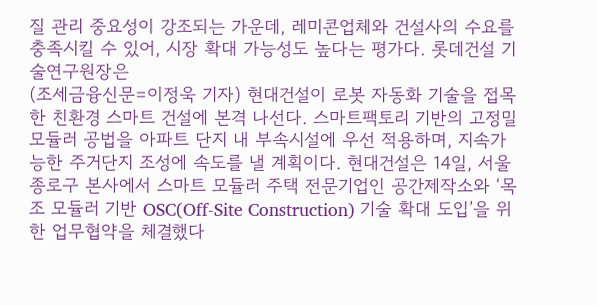질 관리 중요성이 강조되는 가운데, 레미콘업체와 건설사의 수요를 충족시킬 수 있어, 시장 확대 가능성도 높다는 평가다. 롯데건설 기술연구원장은
(조세금융신문=이정욱 기자) 현대건설이 로봇 자동화 기술을 접목한 친환경 스마트 건설에 본격 나선다. 스마트팩토리 기반의 고정밀 모듈러 공법을 아파트 단지 내 부속시설에 우선 적용하며, 지속가능한 주거단지 조성에 속도를 낼 계획이다. 현대건설은 14일, 서울 종로구 본사에서 스마트 모듈러 주택 전문기업인 공간제작소와 ‘목조 모듈러 기반 OSC(Off-Site Construction) 기술 확대 도입’을 위한 업무협약을 체결했다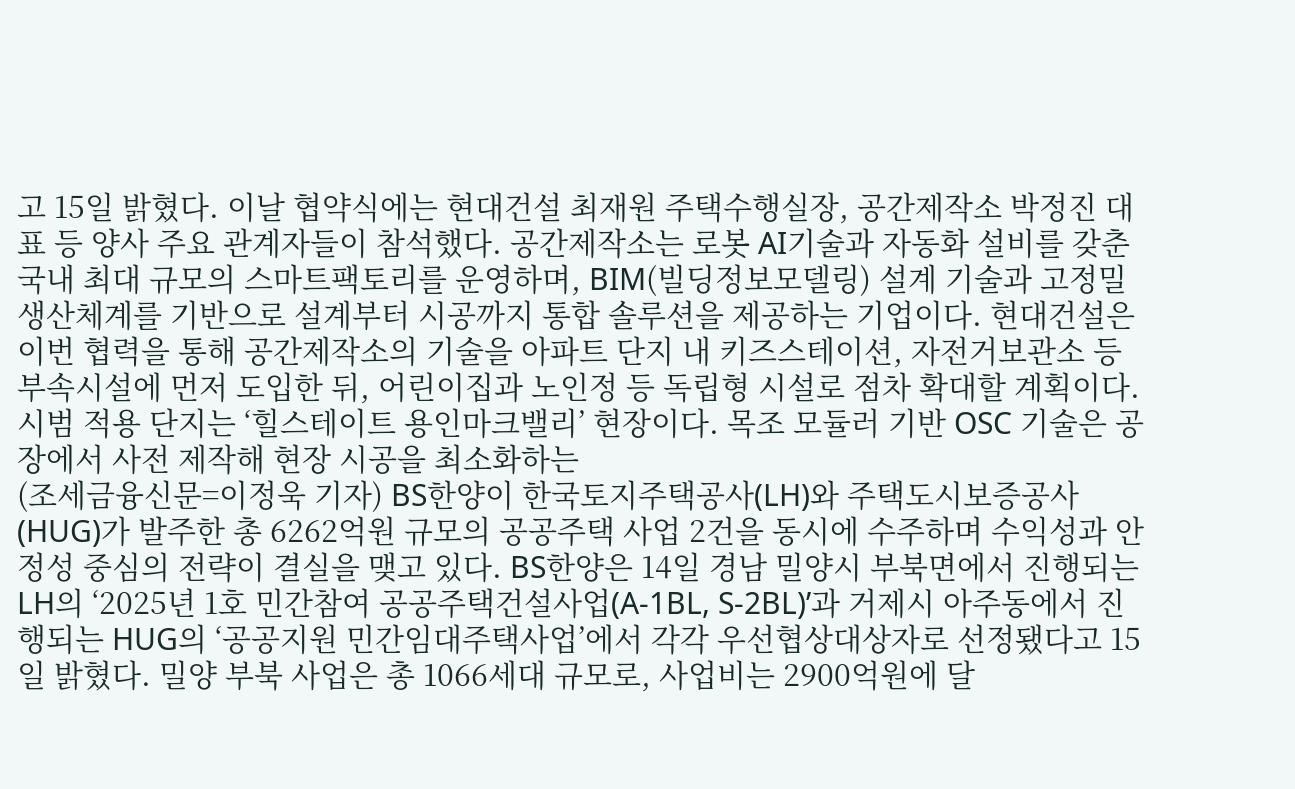고 15일 밝혔다. 이날 협약식에는 현대건설 최재원 주택수행실장, 공간제작소 박정진 대표 등 양사 주요 관계자들이 참석했다. 공간제작소는 로봇 AI기술과 자동화 설비를 갖춘 국내 최대 규모의 스마트팩토리를 운영하며, BIM(빌딩정보모델링) 설계 기술과 고정밀 생산체계를 기반으로 설계부터 시공까지 통합 솔루션을 제공하는 기업이다. 현대건설은 이번 협력을 통해 공간제작소의 기술을 아파트 단지 내 키즈스테이션, 자전거보관소 등 부속시설에 먼저 도입한 뒤, 어린이집과 노인정 등 독립형 시설로 점차 확대할 계획이다. 시범 적용 단지는 ‘힐스테이트 용인마크밸리’ 현장이다. 목조 모듈러 기반 OSC 기술은 공장에서 사전 제작해 현장 시공을 최소화하는
(조세금융신문=이정욱 기자) BS한양이 한국토지주택공사(LH)와 주택도시보증공사(HUG)가 발주한 총 6262억원 규모의 공공주택 사업 2건을 동시에 수주하며 수익성과 안정성 중심의 전략이 결실을 맺고 있다. BS한양은 14일 경남 밀양시 부북면에서 진행되는 LH의 ‘2025년 1호 민간참여 공공주택건설사업(A-1BL, S-2BL)’과 거제시 아주동에서 진행되는 HUG의 ‘공공지원 민간임대주택사업’에서 각각 우선협상대상자로 선정됐다고 15일 밝혔다. 밀양 부북 사업은 총 1066세대 규모로, 사업비는 2900억원에 달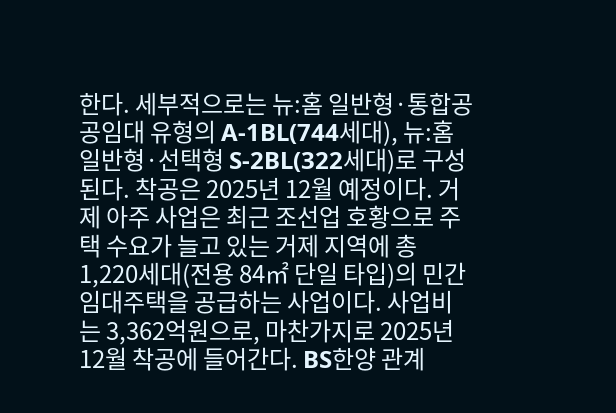한다. 세부적으로는 뉴:홈 일반형·통합공공임대 유형의 A-1BL(744세대), 뉴:홈 일반형·선택형 S-2BL(322세대)로 구성된다. 착공은 2025년 12월 예정이다. 거제 아주 사업은 최근 조선업 호황으로 주택 수요가 늘고 있는 거제 지역에 총 1,220세대(전용 84㎡ 단일 타입)의 민간임대주택을 공급하는 사업이다. 사업비는 3,362억원으로, 마찬가지로 2025년 12월 착공에 들어간다. BS한양 관계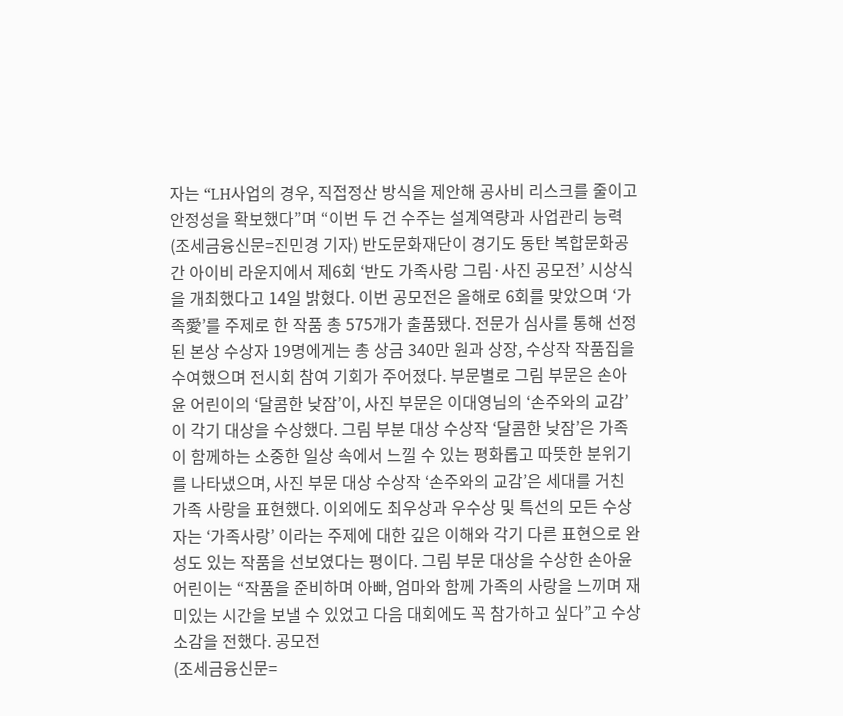자는 “LH사업의 경우, 직접정산 방식을 제안해 공사비 리스크를 줄이고 안정성을 확보했다”며 “이번 두 건 수주는 설계역량과 사업관리 능력
(조세금융신문=진민경 기자) 반도문화재단이 경기도 동탄 복합문화공간 아이비 라운지에서 제6회 ‘반도 가족사랑 그림·사진 공모전’ 시상식을 개최했다고 14일 밝혔다. 이번 공모전은 올해로 6회를 맞았으며 ‘가족愛’를 주제로 한 작품 총 575개가 출품됐다. 전문가 심사를 통해 선정된 본상 수상자 19명에게는 총 상금 340만 원과 상장, 수상작 작품집을 수여했으며 전시회 참여 기회가 주어졌다. 부문별로 그림 부문은 손아윤 어린이의 ‘달콤한 낮잠’이, 사진 부문은 이대영님의 ‘손주와의 교감’이 각기 대상을 수상했다. 그림 부분 대상 수상작 ‘달콤한 낮잠’은 가족이 함께하는 소중한 일상 속에서 느낄 수 있는 평화롭고 따뜻한 분위기를 나타냈으며, 사진 부문 대상 수상작 ‘손주와의 교감’은 세대를 거친 가족 사랑을 표현했다. 이외에도 최우상과 우수상 및 특선의 모든 수상자는 ‘가족사랑’ 이라는 주제에 대한 깊은 이해와 각기 다른 표현으로 완성도 있는 작품을 선보였다는 평이다. 그림 부문 대상을 수상한 손아윤 어린이는 “작품을 준비하며 아빠, 엄마와 함께 가족의 사랑을 느끼며 재미있는 시간을 보낼 수 있었고 다음 대회에도 꼭 참가하고 싶다”고 수상소감을 전했다. 공모전
(조세금융신문=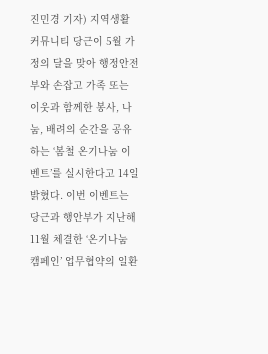진민경 기자) 지역생활 커뮤니티 당근이 5월 가정의 달을 맞아 행정안전부와 손잡고 가족 또는 이웃과 함께한 봉사, 나눔, 배려의 순간을 공유하는 ‘봄철 온기나눔 이벤트’를 실시한다고 14일 밝혔다. 이번 이벤트는 당근과 행안부가 지난해 11월 체결한 ‘온기나눔 캠페인’ 업무협약의 일환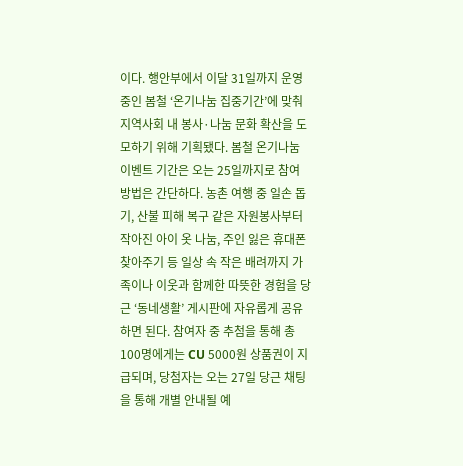이다. 행안부에서 이달 31일까지 운영중인 봄철 ‘온기나눔 집중기간’에 맞춰 지역사회 내 봉사·나눔 문화 확산을 도모하기 위해 기획됐다. 봄철 온기나눔 이벤트 기간은 오는 25일까지로 참여 방법은 간단하다. 농촌 여행 중 일손 돕기, 산불 피해 복구 같은 자원봉사부터 작아진 아이 옷 나눔, 주인 잃은 휴대폰 찾아주기 등 일상 속 작은 배려까지 가족이나 이웃과 함께한 따뜻한 경험을 당근 ‘동네생활’ 게시판에 자유롭게 공유하면 된다. 참여자 중 추첨을 통해 총 100명에게는 CU 5000원 상품권이 지급되며, 당첨자는 오는 27일 당근 채팅을 통해 개별 안내될 예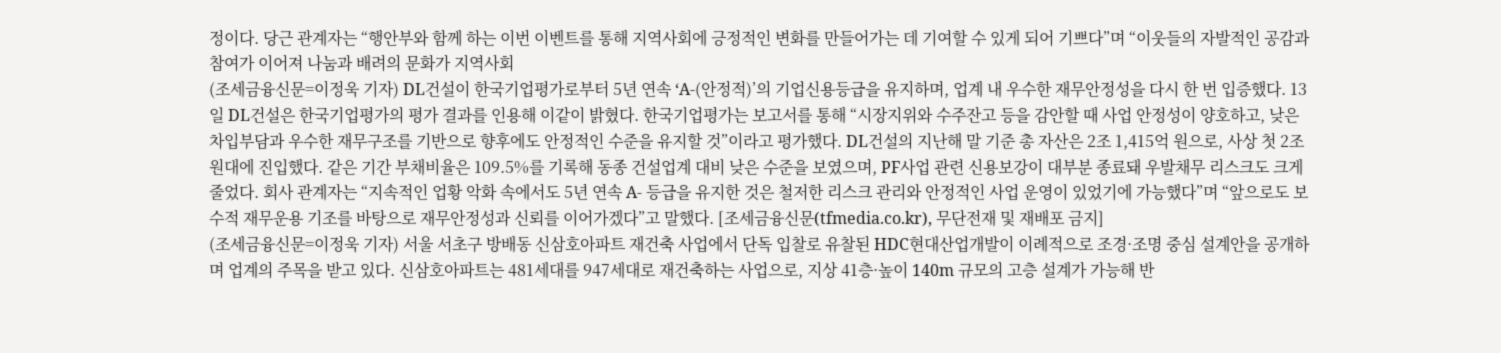정이다. 당근 관계자는 “행안부와 함께 하는 이번 이벤트를 통해 지역사회에 긍정적인 변화를 만들어가는 데 기여할 수 있게 되어 기쁘다”며 “이웃들의 자발적인 공감과 참여가 이어져 나눔과 배려의 문화가 지역사회
(조세금융신문=이정욱 기자) DL건설이 한국기업평가로부터 5년 연속 ‘A-(안정적)’의 기업신용등급을 유지하며, 업계 내 우수한 재무안정성을 다시 한 번 입증했다. 13일 DL건설은 한국기업평가의 평가 결과를 인용해 이같이 밝혔다. 한국기업평가는 보고서를 통해 “시장지위와 수주잔고 등을 감안할 때 사업 안정성이 양호하고, 낮은 차입부담과 우수한 재무구조를 기반으로 향후에도 안정적인 수준을 유지할 것”이라고 평가했다. DL건설의 지난해 말 기준 총 자산은 2조 1,415억 원으로, 사상 첫 2조 원대에 진입했다. 같은 기간 부채비율은 109.5%를 기록해 동종 건설업계 대비 낮은 수준을 보였으며, PF사업 관련 신용보강이 대부분 종료돼 우발채무 리스크도 크게 줄었다. 회사 관계자는 “지속적인 업황 악화 속에서도 5년 연속 A- 등급을 유지한 것은 철저한 리스크 관리와 안정적인 사업 운영이 있었기에 가능했다”며 “앞으로도 보수적 재무운용 기조를 바탕으로 재무안정성과 신뢰를 이어가겠다”고 말했다. [조세금융신문(tfmedia.co.kr), 무단전재 및 재배포 금지]
(조세금융신문=이정욱 기자) 서울 서초구 방배동 신삼호아파트 재건축 사업에서 단독 입찰로 유찰된 HDC현대산업개발이 이례적으로 조경·조명 중심 설계안을 공개하며 업계의 주목을 받고 있다. 신삼호아파트는 481세대를 947세대로 재건축하는 사업으로, 지상 41층·높이 140m 규모의 고층 설계가 가능해 반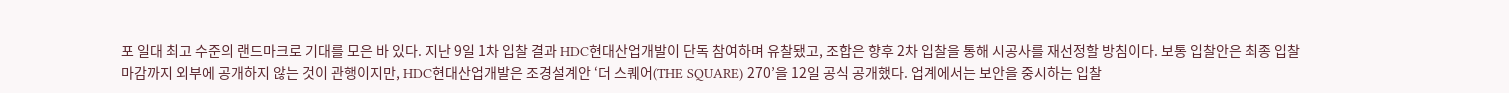포 일대 최고 수준의 랜드마크로 기대를 모은 바 있다. 지난 9일 1차 입찰 결과 HDC현대산업개발이 단독 참여하며 유찰됐고, 조합은 향후 2차 입찰을 통해 시공사를 재선정할 방침이다. 보통 입찰안은 최종 입찰 마감까지 외부에 공개하지 않는 것이 관행이지만, HDC현대산업개발은 조경설계안 ‘더 스퀘어(THE SQUARE) 270’을 12일 공식 공개했다. 업계에서는 보안을 중시하는 입찰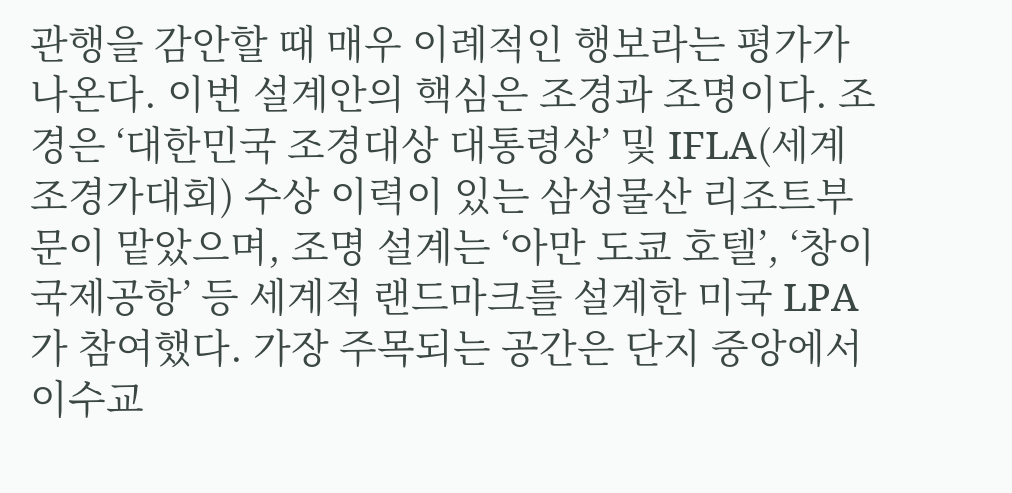관행을 감안할 때 매우 이례적인 행보라는 평가가 나온다. 이번 설계안의 핵심은 조경과 조명이다. 조경은 ‘대한민국 조경대상 대통령상’ 및 IFLA(세계조경가대회) 수상 이력이 있는 삼성물산 리조트부문이 맡았으며, 조명 설계는 ‘아만 도쿄 호텔’, ‘창이 국제공항’ 등 세계적 랜드마크를 설계한 미국 LPA가 참여했다. 가장 주목되는 공간은 단지 중앙에서 이수교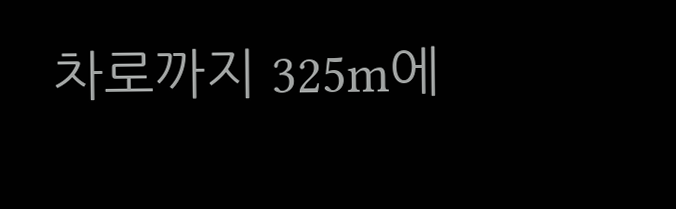차로까지 325m에